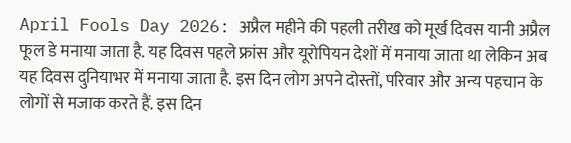April Fools Day 2026: अप्रैल महीने की पहली तरीख को मूर्ख दिवस यानी अप्रैल फूल डे मनाया जाता है. यह दिवस पहले फ्रांस और यूरोपियन देशों में मनाया जाता था लेकिन अब यह दिवस दुनियाभर में मनाया जाता है. इस दिन लोग अपने दोस्तों, परिवार और अन्य पहचान के लोगों से मजाक करते हैं. इस दिन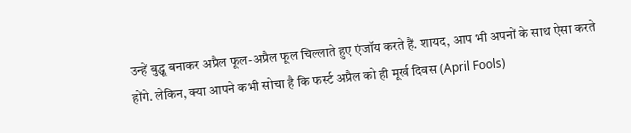उन्हें बुद्धू बनाकर अप्रैल फूल-अप्रैल फूल चिल्लाते हुए एंजॉय करते हैं. शायद, आप भी अपनों के साथ ऐसा करते होंगे. लेकिन, क्या आपने कभी सोचा है कि फर्स्ट अप्रैल को ही मूर्ख दिवस (April Fools)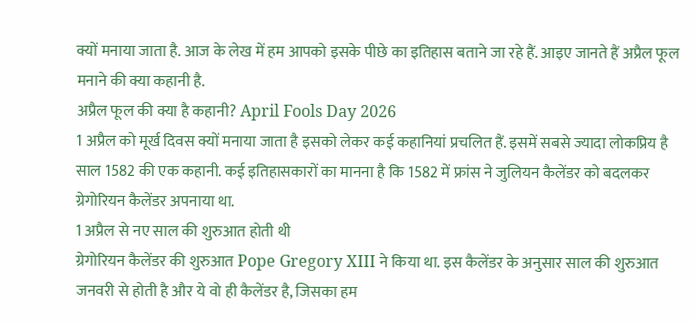क्यों मनाया जाता है. आज के लेख में हम आपको इसके पीछे का इतिहास बताने जा रहे हैं. आइए जानते हैं अप्रैल फूल मनाने की क्या कहानी है.
अप्रैल फूल की क्या है कहानी? April Fools Day 2026
1 अप्रैल को मूर्ख दिवस क्यों मनाया जाता है इसको लेकर कई कहानियां प्रचलित हैं. इसमें सबसे ज्यादा लोकप्रिय है साल 1582 की एक कहानी. कई इतिहासकारों का मानना है कि 1582 में फ्रांस ने जुलियन कैलेंडर को बदलकर ग्रेगोरियन कैलेंडर अपनाया था.
1 अप्रैल से नए साल की शुरुआत होती थी
ग्रेगोरियन कैलेंडर की शुरुआत Pope Gregory XIII ने किया था. इस कैलेंडर के अनुसार साल की शुरुआत जनवरी से होती है और ये वो ही कैलेंडर है, जिसका हम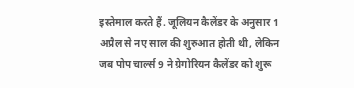इस्तेमाल करते हैं. जूलियन कैलेंडर के अनुसार 1 अप्रैल से नए साल की शुरुआत होती थी, लेकिन जब पोप चार्ल्स 9 ने ग्रेगोरियन कैलेंडर को शुरू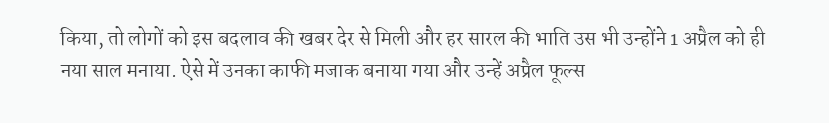किया, तो लोगों को इस बदलाव की खबर देर से मिली और हर सारल की भाति उस भी उन्होंने 1 अप्रैल को ही नया साल मनाया. ऐसे में उनका काफी मजाक बनाया गया और उन्हें अप्रैल फूल्स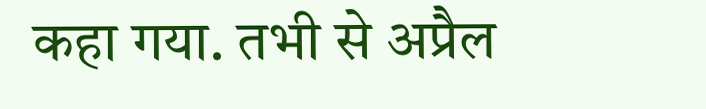कहा गया. तभी से अप्रैल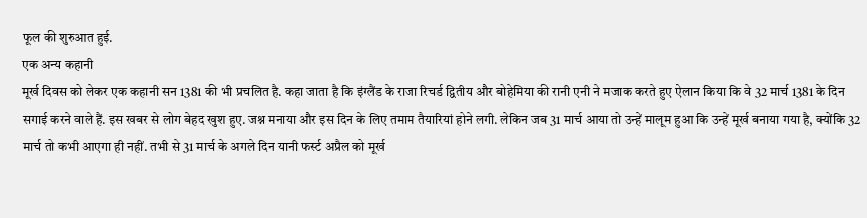फूल की शुरुआत हुई.
एक अन्य कहानी
मूर्ख दिवस को लेकर एक कहानी सन 1381 की भी प्रचलित है. कहा जाता है कि इंग्लैंड के राजा रिचर्ड द्वितीय और बोहेमिया की रानी एनी ने मजाक करते हुए ऐलान किया कि वे 32 मार्च 1381 के दिन सगाई करने वाले हैं. इस खबर से लोग बेहद खुश हुए. जश्न मनाया और इस दिन के लिए तमाम तैयारियां होने लगी. लेकिन जब 31 मार्च आया तो उन्हें मालूम हुआ कि उन्हें मूर्ख बनाया गया है, क्योंकि 32 मार्च तो कभी आएगा ही नहीं. तभी से 31 मार्च के अगले दिन यानी फर्स्ट अप्रैल को मूर्ख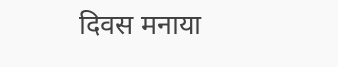दिवस मनाया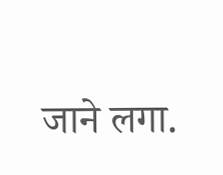जाने लगा.